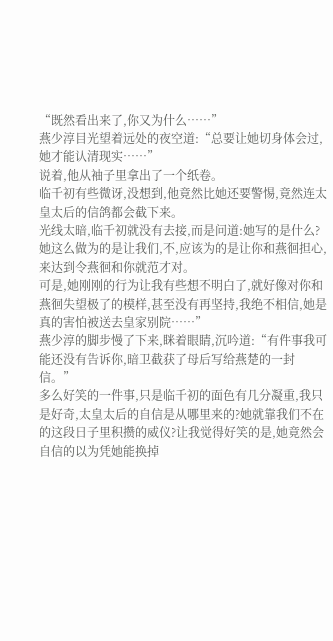“既然看出来了,你又为什么……”
燕少淳目光望着远处的夜空道:“总要让她切身体会过,她才能认清现实……”
说着,他从袖子里拿出了一个纸卷。
临千初有些微讶,没想到,他竟然比她还要警惕,竟然连太皇太后的信鸽都会截下来。
光线太暗,临千初就没有去接,而是问道:她写的是什么?
她这么做为的是让我们,不,应该为的是让你和燕徊担心,来达到令燕徊和你就范才对。
可是,她刚刚的行为让我有些想不明白了,就好像对你和燕徊失望极了的模样,甚至没有再坚持,我绝不相信,她是真的害怕被送去皇家别院……”
燕少淳的脚步慢了下来,眯着眼睛,沉吟道:“有件事我可能还没有告诉你,暗卫截获了母后写给燕楚的一封信。”
多么好笑的一件事,只是临千初的面色有几分凝重,我只是好奇,太皇太后的自信是从哪里来的?她就靠我们不在的这段日子里积攒的威仪?让我觉得好笑的是,她竟然会自信的以为凭她能换掉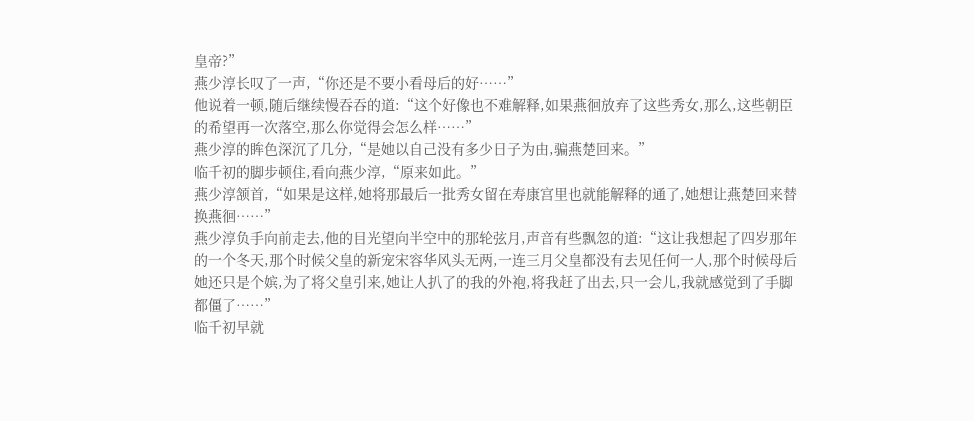皇帝?”
燕少淳长叹了一声,“你还是不要小看母后的好……”
他说着一顿,随后继续慢吞吞的道:“这个好像也不难解释,如果燕徊放弃了这些秀女,那么,这些朝臣的希望再一次落空,那么你觉得会怎么样……”
燕少淳的眸色深沉了几分,“是她以自己没有多少日子为由,骗燕楚回来。”
临千初的脚步顿住,看向燕少淳,“原来如此。”
燕少淳颔首,“如果是这样,她将那最后一批秀女留在寿康宫里也就能解释的通了,她想让燕楚回来替换燕徊……”
燕少淳负手向前走去,他的目光望向半空中的那轮弦月,声音有些飘忽的道:“这让我想起了四岁那年的一个冬天,那个时候父皇的新宠宋容华风头无两,一连三月父皇都没有去见任何一人,那个时候母后她还只是个嫔,为了将父皇引来,她让人扒了的我的外袍,将我赶了出去,只一会儿,我就感觉到了手脚都僵了……”
临千初早就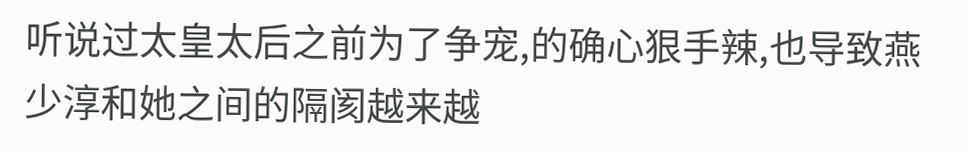听说过太皇太后之前为了争宠,的确心狠手辣,也导致燕少淳和她之间的隔阂越来越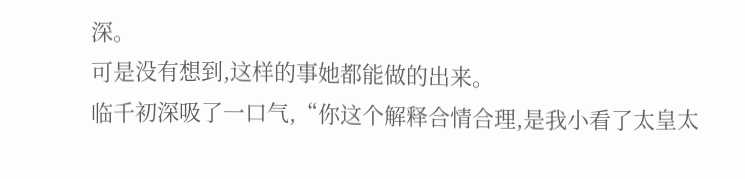深。
可是没有想到,这样的事她都能做的出来。
临千初深吸了一口气,“你这个解释合情合理,是我小看了太皇太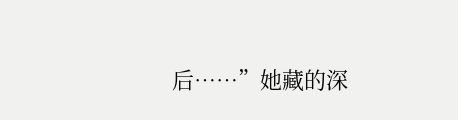后……”她藏的深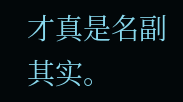才真是名副其实。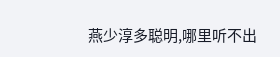燕少淳多聪明,哪里听不出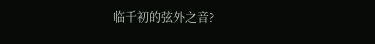临千初的弦外之音?